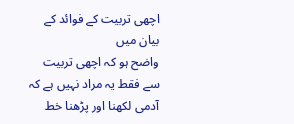اچھی تربیت کے فوائد کے بیان میں
واضح ہو کہ اچھی تربیت سے فقط یہ مراد نہیں ہے کہ آدمی لکھنا اور پڑھنا خط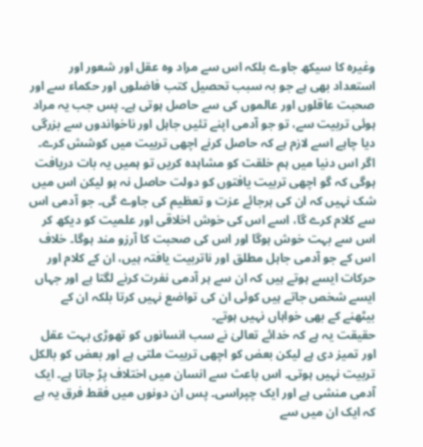وغیرہ کا سیکھ جاوے بلکہ اس سے مراد وہ عقل اور شعور اور استعداد بھی ہے جو بہ سبب تحصیل کتب فاضلوں اور حکماء سے اور صحبت عاقلوں اور عالموں کی سے حاصل ہوتی ہے۔ پس جب یہ مراد ہوئی تربیت سے، تو جو آدمی اپنے تئیں جاہل اور ناخواندوں سے بزرگی دیا چاہے اسے لازم ہے کہ حاصل کرنے اچھی تربیت میں کوشش کرے۔
اگر اس دنیا میں ہم خلقت کو مشاہدہ کریں تو ہمیں یہ بات دریافت ہوگی کہ گو اچھی تربیت یافتوں کو دولت حاصل نہ ہو لیکن اس میں شک نہیں کہ ان کی ہرجائے عزت و تعظیم کی جاوے گی۔ جو آدمی اس سے کلام کرے گا، اسے اس کی خوش اخلاقی اور علمیت کو دیکھ کر اس سے بہت خوش ہوگا اور اس کی صحبت کا آرزو مند ہوگا۔ خلاف اس کے جو آدمی جاہل مطلق اور ناتربیت یافتہ ہیں، ان کے کلام اور حرکات ایسے ہوتے ہیں کہ ان سے ہر آدمی نفرت کرنے لگتا ہے اور جہاں ایسے شخص جاتے ہیں کوئی ان کی تواضع نہیں کرتا بلکہ ان کے بیٹھنے کے بھی خواہاں نہیں ہوتے۔
حقیقت یہ ہے کہ خدائے تعالیٰ نے سب انسانوں کو تھوڑی بہت عقل اور تمیز دی ہے لیکن بعض کو اچھی تربیت ملتی ہے اور بعض کو بالکل تربیت نہیں ہوتی۔ اس باعث سے انسان میں اختلاف پڑ جاتا ہے۔ ایک آدمی منشی ہے اور ایک چپراسی۔ پس ان دونوں میں فقط فرق یہ ہے کہ ایک ان میں سے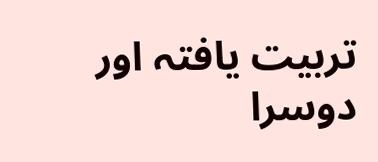تربیت یافتہ اور دوسرا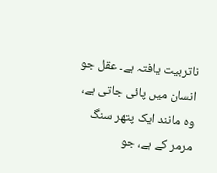ناتربیت یافتہ ہے۔ عقل جو انسان میں پائی جاتی ہے، وہ مانند ایک پتھر سنگ مرمر کے ہے، جو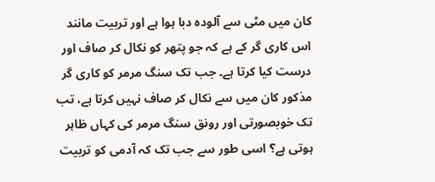کان میں مٹی سے آلودہ دبا ہوا ہے اور تربیت مانند اس کاری گر کے ہے کہ جو پتھر کو نکال کر صاف اور درست کیا کرتا ہے۔ جب تک سنگ مرمر کو کاری گر مذکور کان میں سے نکال کر صاف نہیں کرتا ہے، تب تک خوبصورتی اور رونق سنگ مرمر کی کہاں ظاہر ہوتی ہے؟ اسی طور سے جب تک کہ آدمی کو تربیت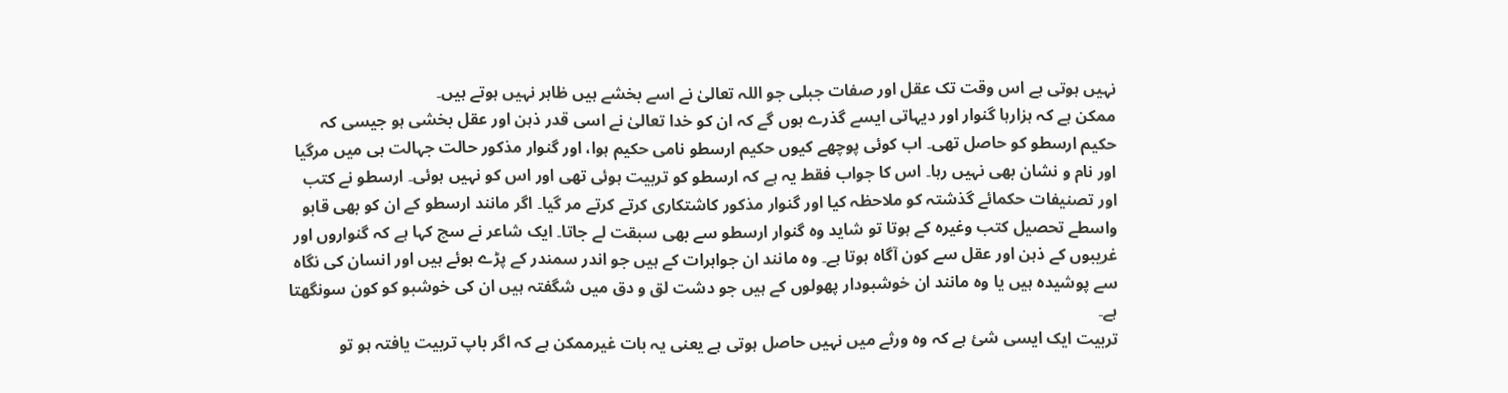نہیں ہوتی ہے اس وقت تک عقل اور صفات جبلی جو اللہ تعالیٰ نے اسے بخشے ہیں ظاہر نہیں ہوتے ہیں۔
ممکن ہے کہ ہزارہا گنوار اور دیہاتی ایسے گذرے ہوں گے کہ ان کو خدا تعالیٰ نے اسی قدر ذہن اور عقل بخشی ہو جیسی کہ حکیم ارسطو کو حاصل تھی۔ اب کوئی پوچھے کیوں حکیم ارسطو نامی حکیم ہوا، اور گنوار مذکور حالت جہالت ہی میں مرگیا اور نام و نشان بھی نہیں رہا۔ اس کا جواب فقط یہ ہے کہ ارسطو کو تربیت ہوئی تھی اور اس کو نہیں ہوئی۔ ارسطو نے کتب اور تصنیفات حکمائے گذشتہ کو ملاحظہ کیا اور گنوار مذکور کاشتکاری کرتے کرتے مر گیا۔ اگر مانند ارسطو کے ان کو بھی قابو واسطے تحصیل کتب وغیرہ کے ہوتا تو شاید وہ گنوار ارسطو سے بھی سبقت لے جاتا۔ ایک شاعر نے سچ کہا ہے کہ گنواروں اور غریبوں کے ذہن اور عقل سے کون آگاہ ہوتا ہے۔ وہ مانند ان جواہرات کے ہیں جو اندر سمندر کے پڑے ہوئے ہیں اور انسان کی نگاہ سے پوشیدہ ہیں یا وہ مانند ان خوشبودار پھولوں کے ہیں جو دشت لق و دق میں شگفتہ ہیں ان کی خوشبو کو کون سونگھتا ہے۔
تربیت ایک ایسی شیٔ ہے کہ وہ ورثے میں نہیں حاصل ہوتی ہے یعنی یہ بات غیرممکن ہے کہ اگر باپ تربیت یافتہ ہو تو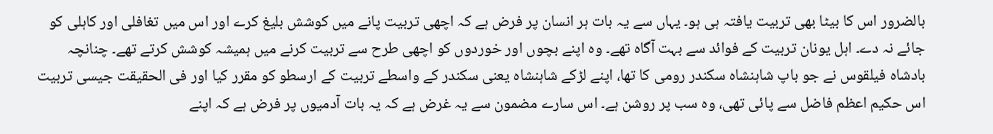بالضرور اس کا بیٹا بھی تربیت یافتہ ہی ہو۔ یہاں سے یہ بات ہر انسان پر فرض ہے کہ اچھی تربیت پانے میں کوشش بلیغ کرے اور اس میں تغافلی اور کاہلی کو جائے نہ دے۔ اہل یونان تربیت کے فوائد سے بہت آگاہ تھے۔ وہ اپنے بچوں اور خوردوں کو اچھی طرح سے تربیت کرنے میں ہمیشہ کوشش کرتے تھے۔ چنانچہ بادشاہ فیلقوس نے جو باپ شاہنشاہ سکندر رومی کا تھا، اپنے لڑکے شاہنشاہ یعنی سکندر کے واسطے تربیت کے ارسطو کو مقرر کیا اور فی الحقیقت جیسی تربیت اس حکیم اعظم فاضل سے پائی تھی، وہ سب پر روشن ہے۔ اس سارے مضمون سے یہ غرض ہے کہ یہ بات آدمیوں پر فرض ہے کہ اپنے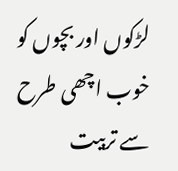لڑکوں اور بچوں کو خوب اچھی طرح سے تربیت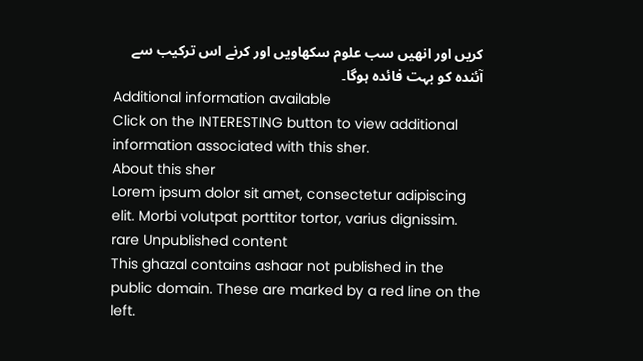کریں اور انھیں سب علوم سکھاویں اور کرنے اس ترکیب سے آئندہ کو بہت فائدہ ہوگا۔
Additional information available
Click on the INTERESTING button to view additional information associated with this sher.
About this sher
Lorem ipsum dolor sit amet, consectetur adipiscing elit. Morbi volutpat porttitor tortor, varius dignissim.
rare Unpublished content
This ghazal contains ashaar not published in the public domain. These are marked by a red line on the left.